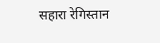सहारा रेगिस्तान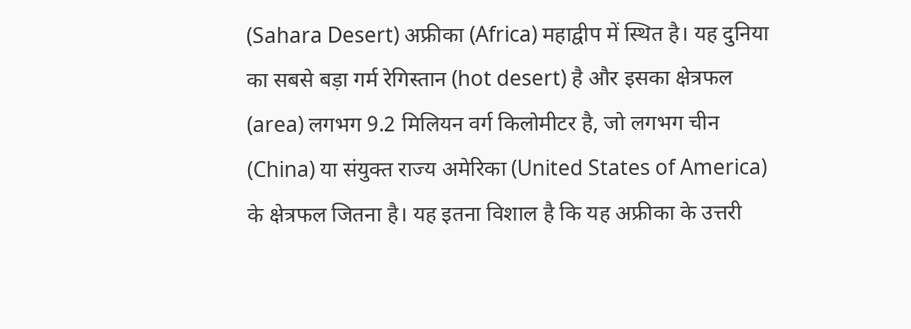(Sahara Desert) अफ्रीका (Africa) महाद्वीप में स्थित है। यह दुनिया का सबसे बड़ा गर्म रेगिस्तान (hot desert) है और इसका क्षेत्रफल (area) लगभग 9.2 मिलियन वर्ग किलोमीटर है, जो लगभग चीन (China) या संयुक्त राज्य अमेरिका (United States of America) के क्षेत्रफल जितना है। यह इतना विशाल है कि यह अफ्रीका के उत्तरी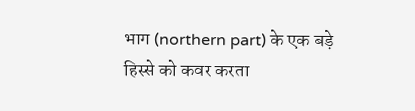भाग (northern part) के एक बड़े हिस्से को कवर करता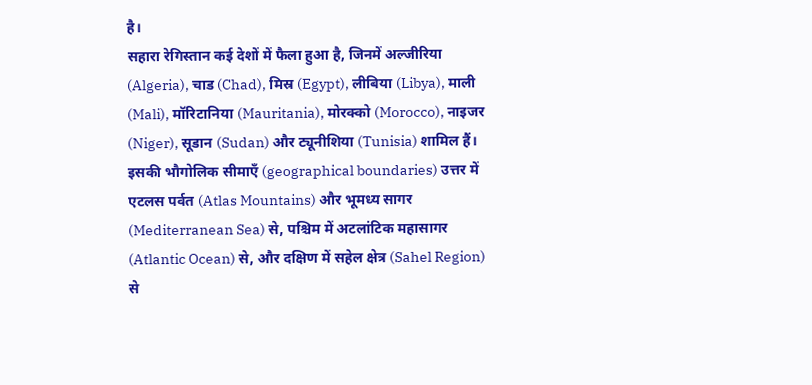है।
सहारा रेगिस्तान कई देशों में फैला हुआ है, जिनमें अल्जीरिया (Algeria), चाड (Chad), मिस्र (Egypt), लीबिया (Libya), माली (Mali), मॉरिटानिया (Mauritania), मोरक्को (Morocco), नाइजर (Niger), सूडान (Sudan) और ट्यूनीशिया (Tunisia) शामिल हैं। इसकी भौगोलिक सीमाएँ (geographical boundaries) उत्तर में एटलस पर्वत (Atlas Mountains) और भूमध्य सागर (Mediterranean Sea) से, पश्चिम में अटलांटिक महासागर (Atlantic Ocean) से, और दक्षिण में सहेल क्षेत्र (Sahel Region) से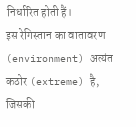निर्धारित होती हैं।
इस रेगिस्तान का वातावरण (environment) अत्यंत कठोर (extreme) है, जिसकी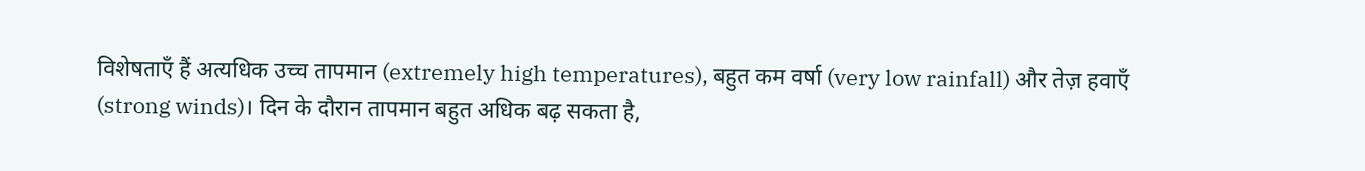विशेषताएँ हैं अत्यधिक उच्च तापमान (extremely high temperatures), बहुत कम वर्षा (very low rainfall) और तेज़ हवाएँ (strong winds)। दिन के दौरान तापमान बहुत अधिक बढ़ सकता है,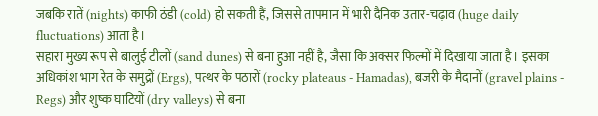जबकि रातें (nights) काफी ठंडी (cold) हो सकती हैं, जिससे तापमान में भारी दैनिक उतार-चढ़ाव (huge daily fluctuations) आता है।
सहारा मुख्य रूप से बालुई टीलों (sand dunes) से बना हुआ नहीं है, जैसा कि अक्सर फिल्मों में दिखाया जाता है। इसका अधिकांश भाग रेत के समुद्रों (Ergs), पत्थर के पठारों (rocky plateaus - Hamadas), बजरी के मैदानों (gravel plains - Regs) और शुष्क घाटियों (dry valleys) से बना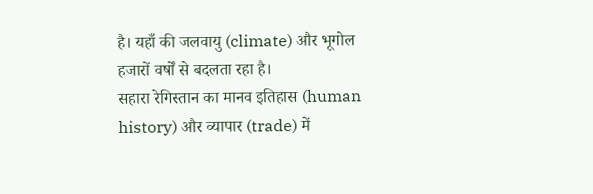है। यहाँ की जलवायु (climate) और भूगोल हजारों वर्षों से बदलता रहा है।
सहारा रेगिस्तान का मानव इतिहास (human history) और व्यापार (trade) में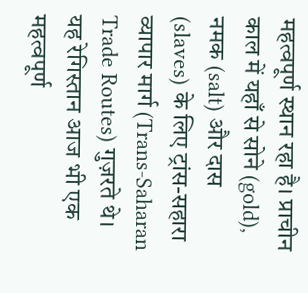महत्वपूर्ण स्थान रहा है। प्राचीन काल में यहाँ से सोने (gold), नमक (salt) और दास (slaves) के लिए ट्रांस-सहारा व्यापार मार्ग (Trans-Saharan Trade Routes) गुज़रते थे। यह रेगिस्तान आज भी एक महत्वपूर्ण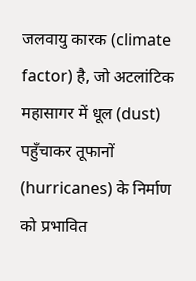जलवायु कारक (climate factor) है, जो अटलांटिक महासागर में धूल (dust) पहुँचाकर तूफानों (hurricanes) के निर्माण को प्रभावित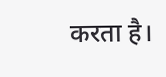करता है।